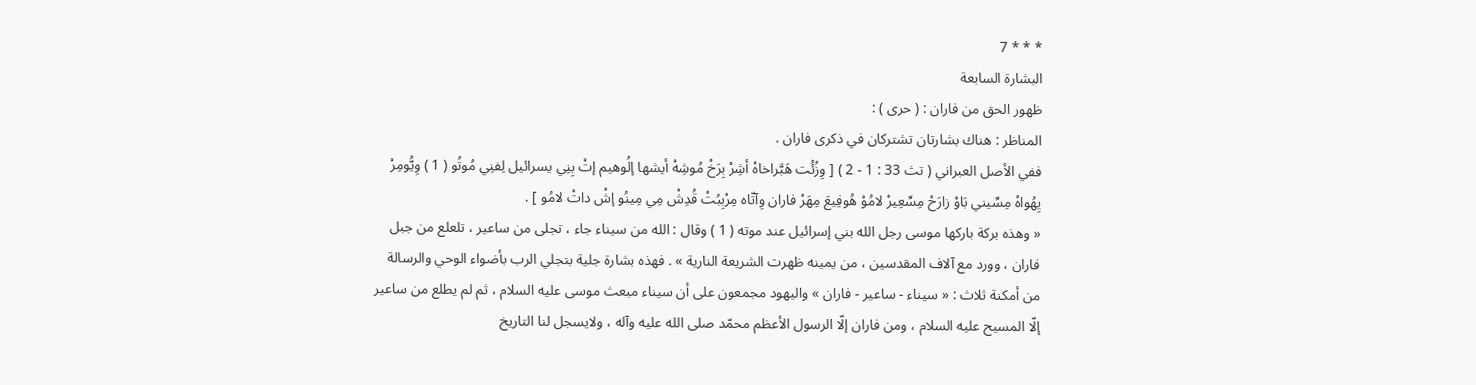* * * 7
البشارة السابعة
ظهور الحق من فاران : ( حرى ) :
المناظر : هناك بشارتان تشتركان في ذكرى فاران .
ففي الأصل العبراني ( تث 33 : 1 - 2 ) [ وِزُئُت هَبَّراخاهْ أشِرْ بِرَخْ مُوشِهْ أيشها إلُوهيم إتْ بِنِي يسرائيل لِفنِي مُوتُو ( 1 ) وِيُّومِرْ يِهُواهْ مِسِّيني بَاوْ زارَحْ مِسِّعِيرْ لامُوْ هُوفِيعَ مِهَرْ فاران وِآتّاه مِرْبِبُتْ قُدِشْ مِي مِينُو إشْ داتْ لامُو ] .
« وهذه بركة باركها موسى رجل الله بني إسرائيل عند موته ( 1 ) وقال : الله من سيناء جاء ، تجلى من ساعير ، تلعلع من جبل فاران ، وورد مع آلاف المقدسين ، من يمينه ظهرت الشريعة النارية » . فهذه بشارة جلية بتجلي الرب بأضواء الوحي والرسالة من أمكنة ثلاث : « سيناء - ساعير - فاران » واليهود مجمعون على أن سيناء مبعث موسى عليه السلام ، ثم لم يطلع من ساعير إلّا المسيح عليه السلام ، ومن فاران إلّا الرسول الأعظم محمّد صلى الله عليه وآله ، ولايسجل لنا التاريخ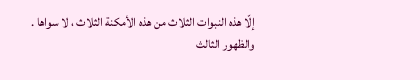إلّا هذه النبوات الثلاث من هذه الأمكنة الثلاث ، لا سواها .
والظهور الثالث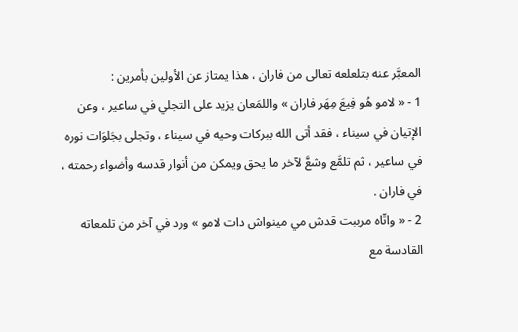المعبَّر عنه بتلعلعه تعالى من فاران ، هذا يمتاز عن الأولين بأمرين :
1 - « لامو هُو فِيعَ مِهَر فاران » واللمَعان يزيد على التجلي في ساعير ، وعن الإتيان في سيناء ، فقد أتى الله ببركات وحيه في سيناء ، وتجلى بجَلوَات نوره في ساعير ، ثم تلمَّع وشعَّ لآخر ما يحق ويمكن من أنوار قدسه وأضواء رحمته ، في فاران .
2 - « واتّاه مرببت قدش مي مينواش دات لامو » ورد في آخر من تلمعاته القادسة مع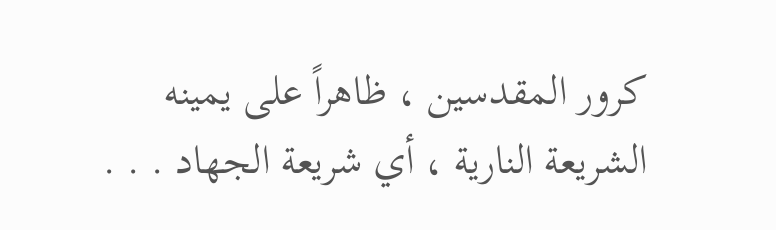كرور المقدسين ، ظاهراً على يمينه الشريعة النارية ، أي شريعة الجهاد . . .